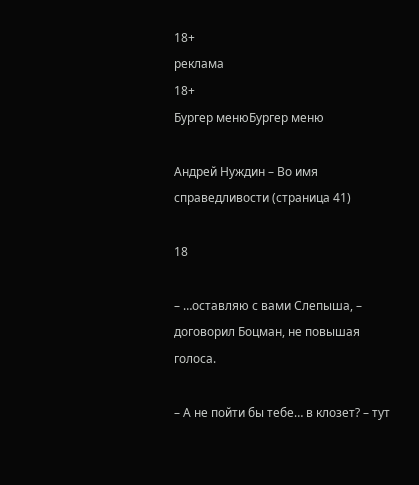18+
реклама
18+
Бургер менюБургер меню

Андрей Нуждин – Во имя справедливости (страница 41)

18

– …оставляю с вами Слепыша, – договорил Боцман, не повышая голоса.

– А не пойти бы тебе… в клозет? – тут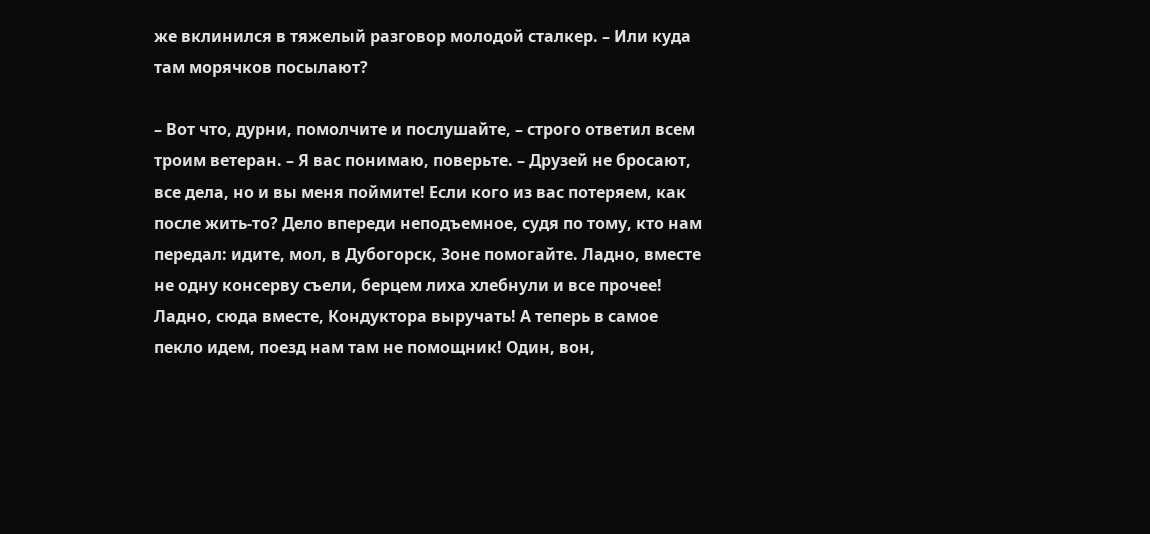же вклинился в тяжелый разговор молодой сталкер. – Или куда там морячков посылают?

– Вот что, дурни, помолчите и послушайте, – строго ответил всем троим ветеран. – Я вас понимаю, поверьте. – Друзей не бросают, все дела, но и вы меня поймите! Если кого из вас потеряем, как после жить-то? Дело впереди неподъемное, судя по тому, кто нам передал: идите, мол, в Дубогорск, Зоне помогайте. Ладно, вместе не одну консерву съели, берцем лиха хлебнули и все прочее! Ладно, сюда вместе, Кондуктора выручать! А теперь в самое пекло идем, поезд нам там не помощник! Один, вон,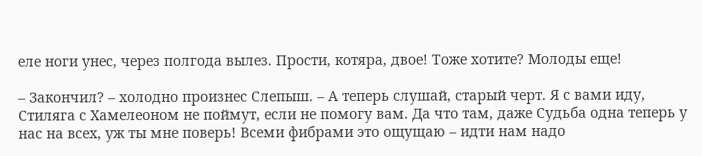еле ноги унес, через полгода вылез. Прости, котяра, двое! Тоже хотите? Молоды еще!

– Закончил? – холодно произнес Слепыш. – А теперь слушай, старый черт. Я с вами иду, Стиляга с Хамелеоном не поймут, если не помогу вам. Да что там, даже Судьба одна теперь у нас на всех, уж ты мне поверь! Всеми фибрами это ощущаю – идти нам надо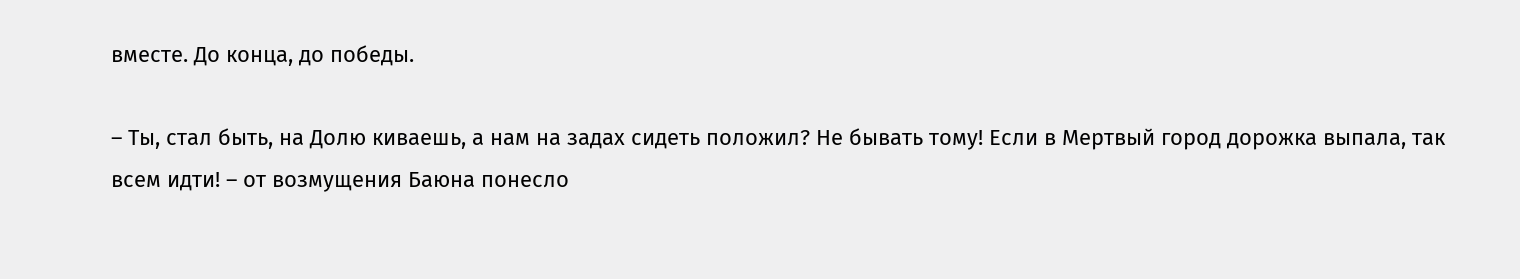вместе. До конца, до победы.

– Ты, стал быть, на Долю киваешь, а нам на задах сидеть положил? Не бывать тому! Если в Мертвый город дорожка выпала, так всем идти! – от возмущения Баюна понесло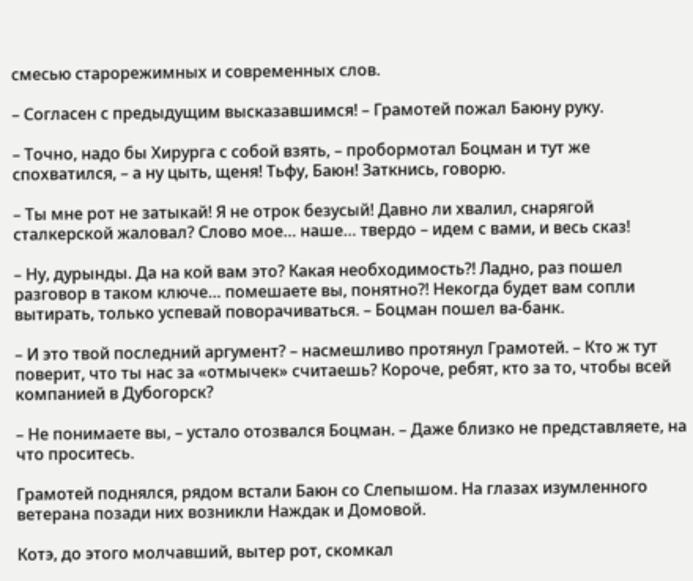смесью старорежимных и современных слов.

– Согласен с предыдущим высказавшимся! – Грамотей пожал Баюну руку.

– Точно, надо бы Хирурга с собой взять, – пробормотал Боцман и тут же спохватился, – а ну цыть, щеня! Тьфу, Баюн! Заткнись, говорю.

– Ты мне рот не затыкай! Я не отрок безусый! Давно ли хвалил, снарягой сталкерской жаловал? Слово мое… наше… твердо – идем с вами, и весь сказ!

– Ну, дурынды. Да на кой вам это? Какая необходимость?! Ладно, раз пошел разговор в таком ключе… помешаете вы, понятно?! Некогда будет вам сопли вытирать, только успевай поворачиваться. – Боцман пошел ва-банк.

– И это твой последний аргумент? – насмешливо протянул Грамотей. – Кто ж тут поверит, что ты нас за «отмычек» считаешь? Короче, ребят, кто за то, чтобы всей компанией в Дубогорск?

– Не понимаете вы, – устало отозвался Боцман. – Даже близко не представляете, на что проситесь.

Грамотей поднялся, рядом встали Баюн со Слепышом. На глазах изумленного ветерана позади них возникли Наждак и Домовой.

Котэ, до этого молчавший, вытер рот, скомкал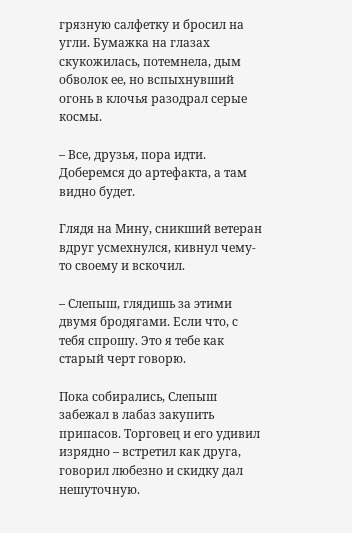грязную салфетку и бросил на угли. Бумажка на глазах скукожилась, потемнела, дым обволок ее, но вспыхнувший огонь в клочья разодрал серые космы.

– Все, друзья, пора идти. Доберемся до артефакта, а там видно будет.

Глядя на Мину, сникший ветеран вдруг усмехнулся, кивнул чему-то своему и вскочил.

– Слепыш, глядишь за этими двумя бродягами. Если что, с тебя спрошу. Это я тебе как старый черт говорю.

Пока собирались, Слепыш забежал в лабаз закупить припасов. Торговец и его удивил изрядно – встретил как друга, говорил любезно и скидку дал нешуточную.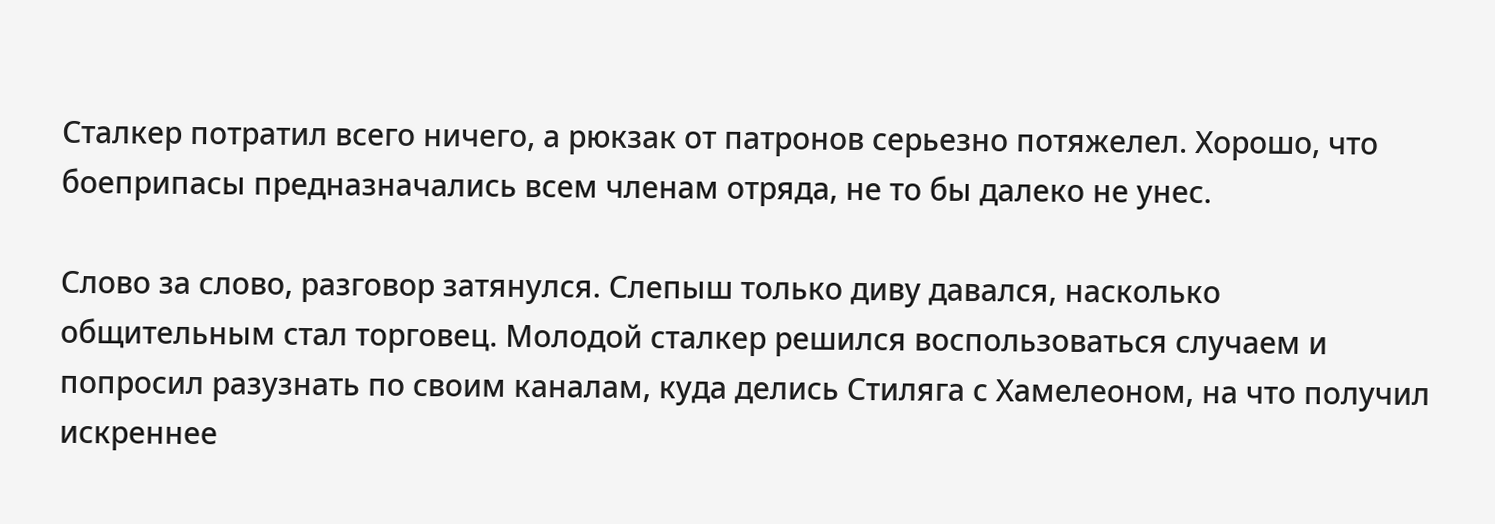Сталкер потратил всего ничего, а рюкзак от патронов серьезно потяжелел. Хорошо, что боеприпасы предназначались всем членам отряда, не то бы далеко не унес.

Слово за слово, разговор затянулся. Слепыш только диву давался, насколько общительным стал торговец. Молодой сталкер решился воспользоваться случаем и попросил разузнать по своим каналам, куда делись Стиляга с Хамелеоном, на что получил искреннее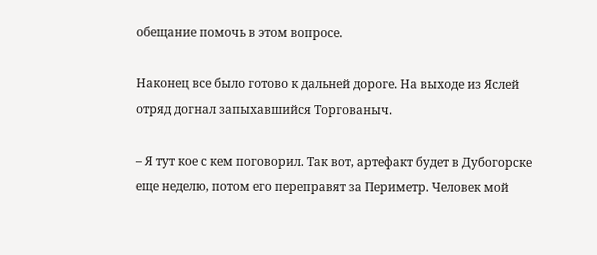обещание помочь в этом вопросе.

Наконец все было готово к дальней дороге. На выходе из Яслей отряд догнал запыхавшийся Торгованыч.

– Я тут кое с кем поговорил. Так вот, артефакт будет в Дубогорске еще неделю, потом его переправят за Периметр. Человек мой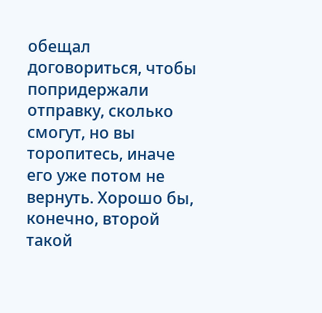обещал договориться, чтобы попридержали отправку, сколько смогут, но вы торопитесь, иначе его уже потом не вернуть. Хорошо бы, конечно, второй такой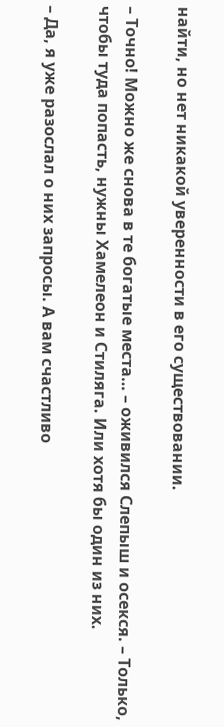найти, но нет никакой уверенности в его существовании.

– Точно! Можно же снова в те богатые места… – оживился Слепыш и осекся. – Только, чтобы туда попасть, нужны Хамелеон и Стиляга. Или хотя бы один из них.

– Да, я уже разослал о них запросы. А вам счастливо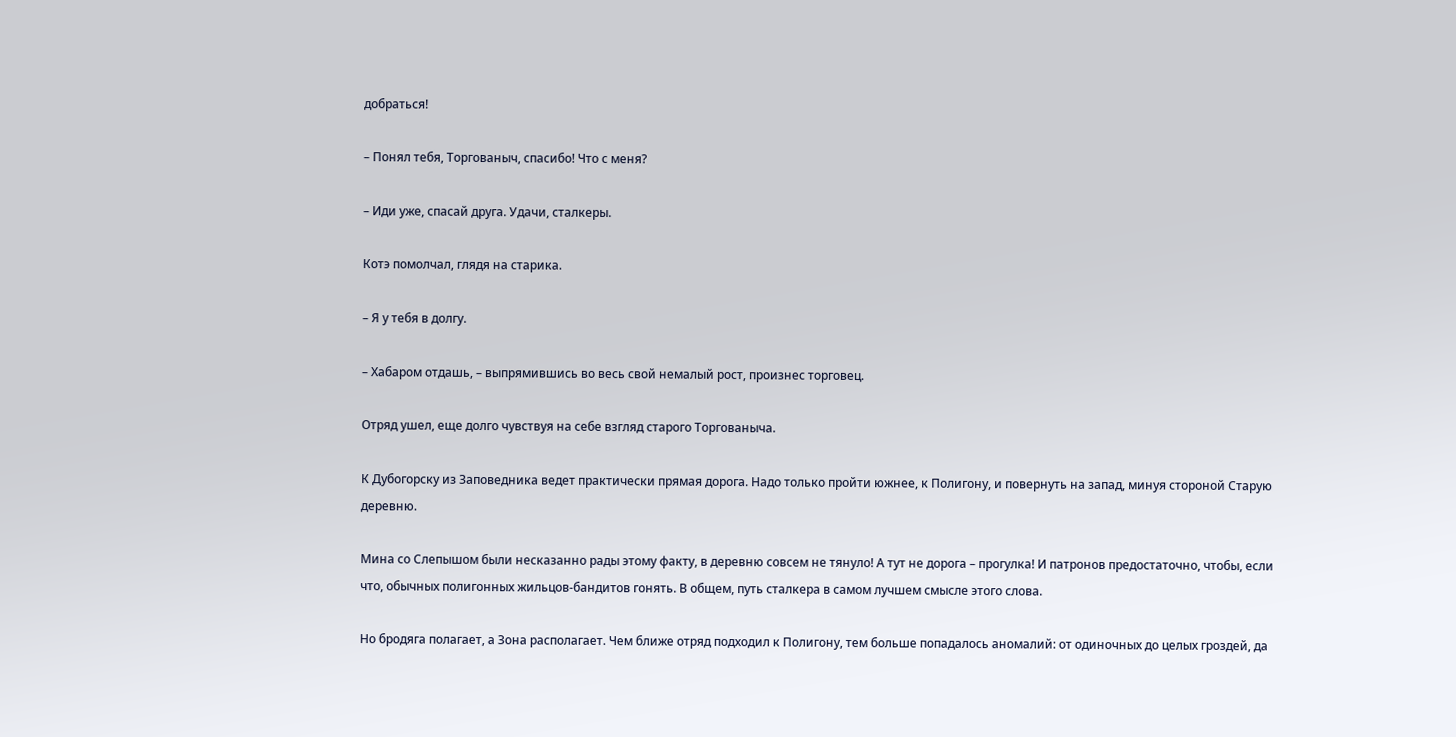добраться!

– Понял тебя, Торгованыч, спасибо! Что с меня?

– Иди уже, спасай друга. Удачи, сталкеры.

Котэ помолчал, глядя на старика.

– Я у тебя в долгу.

– Хабаром отдашь, – выпрямившись во весь свой немалый рост, произнес торговец.

Отряд ушел, еще долго чувствуя на себе взгляд старого Торгованыча.

К Дубогорску из Заповедника ведет практически прямая дорога. Надо только пройти южнее, к Полигону, и повернуть на запад, минуя стороной Старую деревню.

Мина со Слепышом были несказанно рады этому факту, в деревню совсем не тянуло! А тут не дорога – прогулка! И патронов предостаточно, чтобы, если что, обычных полигонных жильцов-бандитов гонять. В общем, путь сталкера в самом лучшем смысле этого слова.

Но бродяга полагает, а Зона располагает. Чем ближе отряд подходил к Полигону, тем больше попадалось аномалий: от одиночных до целых гроздей, да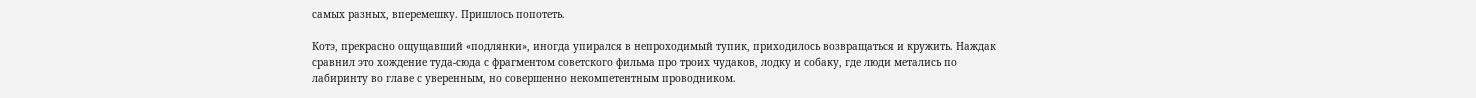самых разных, вперемешку. Пришлось попотеть.

Котэ, прекрасно ощущавший «подлянки», иногда упирался в непроходимый тупик, приходилось возвращаться и кружить. Наждак сравнил это хождение туда-сюда с фрагментом советского фильма про троих чудаков, лодку и собаку, где люди метались по лабиринту во главе с уверенным, но совершенно некомпетентным проводником.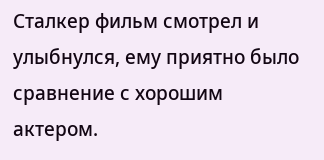Сталкер фильм смотрел и улыбнулся, ему приятно было сравнение с хорошим актером.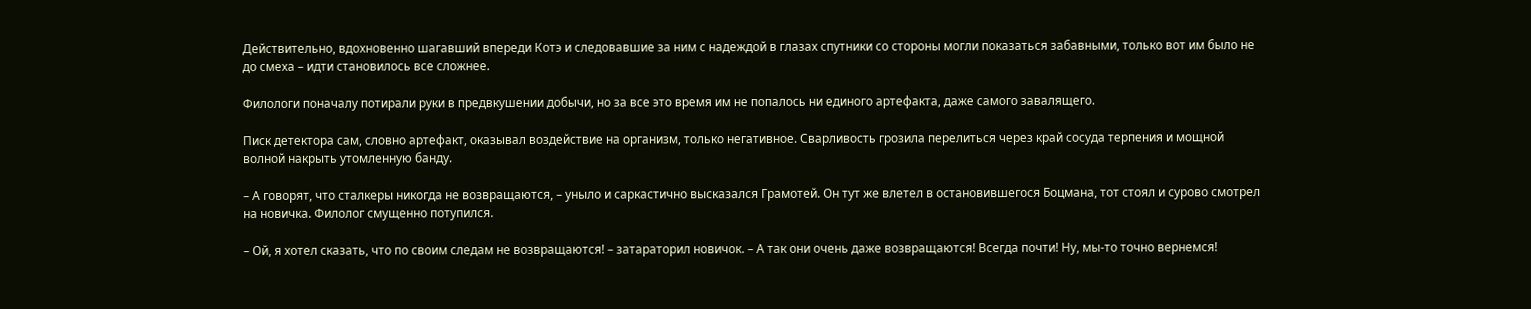Действительно, вдохновенно шагавший впереди Котэ и следовавшие за ним с надеждой в глазах спутники со стороны могли показаться забавными, только вот им было не до смеха – идти становилось все сложнее.

Филологи поначалу потирали руки в предвкушении добычи, но за все это время им не попалось ни единого артефакта, даже самого завалящего.

Писк детектора сам, словно артефакт, оказывал воздействие на организм, только негативное. Сварливость грозила перелиться через край сосуда терпения и мощной волной накрыть утомленную банду.

– А говорят, что сталкеры никогда не возвращаются, – уныло и саркастично высказался Грамотей. Он тут же влетел в остановившегося Боцмана, тот стоял и сурово смотрел на новичка. Филолог смущенно потупился.

– Ой, я хотел сказать, что по своим следам не возвращаются! – затараторил новичок. – А так они очень даже возвращаются! Всегда почти! Ну, мы-то точно вернемся!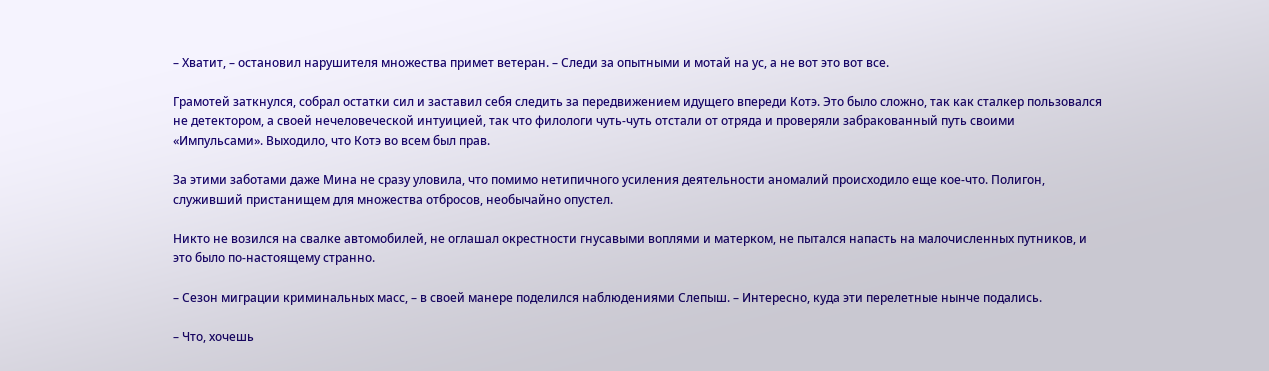– Хватит, – остановил нарушителя множества примет ветеран. – Следи за опытными и мотай на ус, а не вот это вот все.

Грамотей заткнулся, собрал остатки сил и заставил себя следить за передвижением идущего впереди Котэ. Это было сложно, так как сталкер пользовался не детектором, а своей нечеловеческой интуицией, так что филологи чуть-чуть отстали от отряда и проверяли забракованный путь своими «Импульсами». Выходило, что Котэ во всем был прав.

За этими заботами даже Мина не сразу уловила, что помимо нетипичного усиления деятельности аномалий происходило еще кое-что. Полигон, служивший пристанищем для множества отбросов, необычайно опустел.

Никто не возился на свалке автомобилей, не оглашал окрестности гнусавыми воплями и матерком, не пытался напасть на малочисленных путников, и это было по-настоящему странно.

– Сезон миграции криминальных масс, – в своей манере поделился наблюдениями Слепыш. – Интересно, куда эти перелетные нынче подались.

– Что, хочешь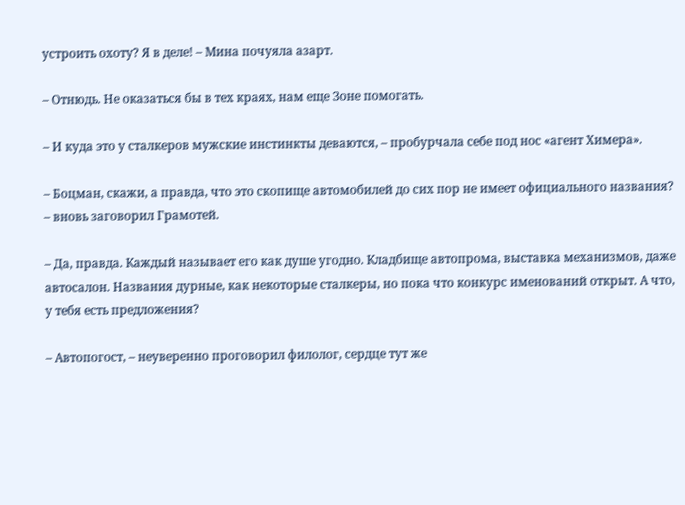устроить охоту? Я в деле! – Мина почуяла азарт.

– Отнюдь. Не оказаться бы в тех краях, нам еще Зоне помогать.

– И куда это у сталкеров мужские инстинкты деваются, – пробурчала себе под нос «агент Химера».

– Боцман, скажи, а правда, что это скопище автомобилей до сих пор не имеет официального названия? – вновь заговорил Грамотей.

– Да, правда. Каждый называет его как душе угодно. Кладбище автопрома, выставка механизмов, даже автосалон. Названия дурные, как некоторые сталкеры, но пока что конкурс именований открыт. А что, у тебя есть предложения?

– Автопогост, – неуверенно проговорил филолог, сердце тут же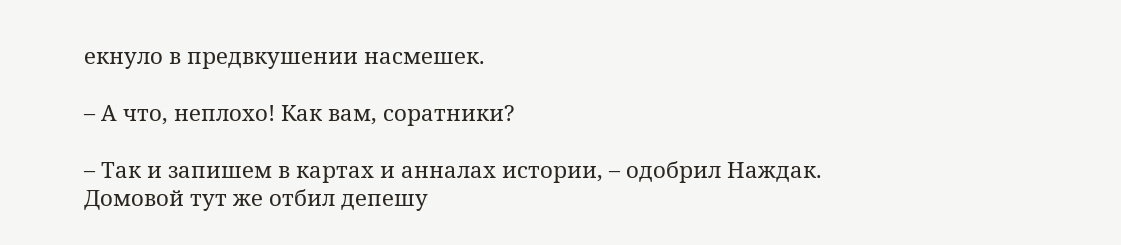екнуло в предвкушении насмешек.

– А что, неплохо! Как вам, соратники?

– Так и запишем в картах и анналах истории, – одобрил Наждак. Домовой тут же отбил депешу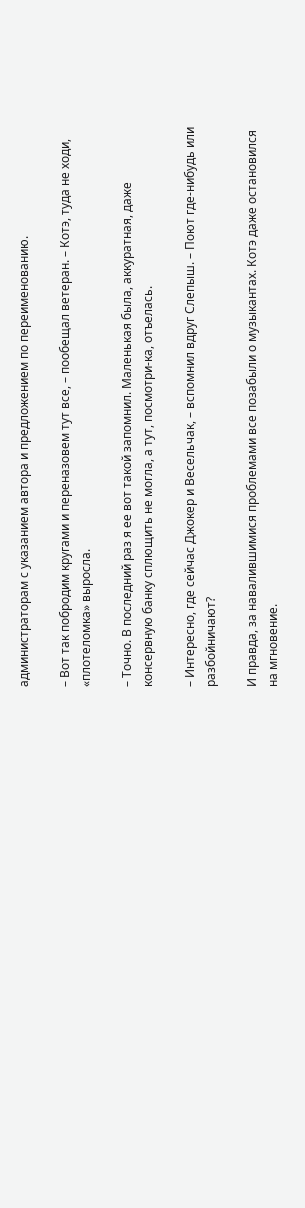администраторам с указанием автора и предложением по переименованию.

– Вот так побродим кругами и переназовем тут все, – пообещал ветеран. – Котэ, туда не ходи, «плотеломка» выросла.

– Точно. В последний раз я ее вот такой запомнил. Маленькая была, аккуратная, даже консервную банку сплющить не могла, а тут, посмотри-ка, отъелась.

– Интересно, где сейчас Джокер и Весельчак, – вспомнил вдруг Слепыш. – Поют где-нибудь или разбойничают?

И правда, за навалившимися проблемами все позабыли о музыкантах. Котэ даже остановился на мгновение.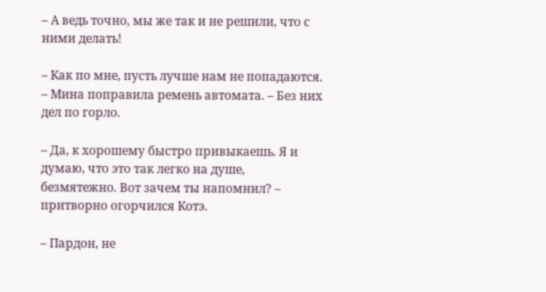– А ведь точно, мы же так и не решили, что с ними делать!

– Как по мне, пусть лучше нам не попадаются. – Мина поправила ремень автомата. – Без них дел по горло.

– Да, к хорошему быстро привыкаешь. Я и думаю, что это так легко на душе, безмятежно. Вот зачем ты напомнил? – притворно огорчился Котэ.

– Пардон, не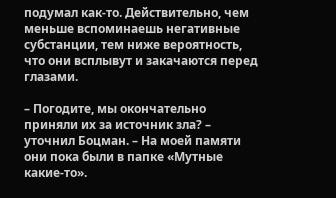подумал как-то. Действительно, чем меньше вспоминаешь негативные субстанции, тем ниже вероятность, что они всплывут и закачаются перед глазами.

– Погодите, мы окончательно приняли их за источник зла? – уточнил Боцман. – На моей памяти они пока были в папке «Мутные какие-то».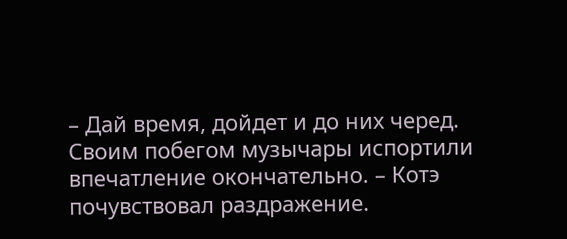– Дай время, дойдет и до них черед. Своим побегом музычары испортили впечатление окончательно. – Котэ почувствовал раздражение.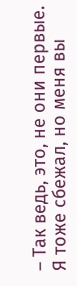– Так ведь, это, не они первые. Я тоже сбежал, но меня вы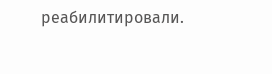реабилитировали.